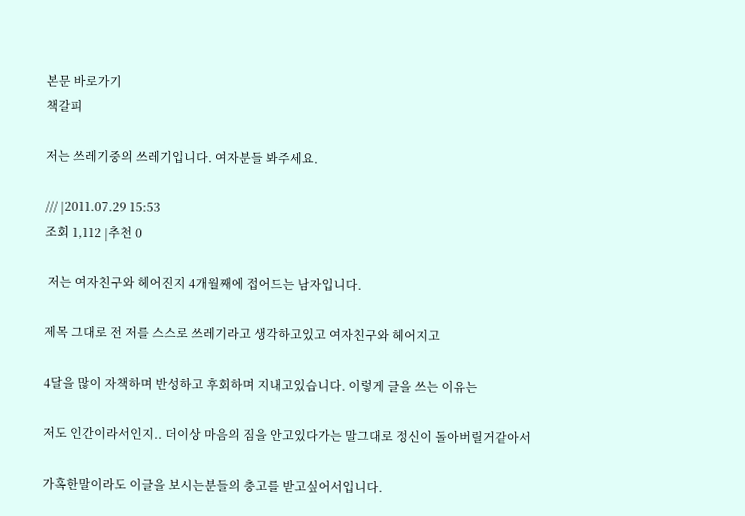본문 바로가기
책갈피

저는 쓰레기중의 쓰레기입니다. 여자분들 봐주세요.

/// |2011.07.29 15:53
조회 1,112 |추천 0

 저는 여자친구와 헤어진지 4개월째에 접어드는 남자입니다.

제목 그대로 전 저를 스스로 쓰레기라고 생각하고있고 여자친구와 헤어지고

4달을 많이 자책하며 반성하고 후회하며 지내고있습니다. 이렇게 글을 쓰는 이유는

저도 인간이라서인지.. 더이상 마음의 짐을 안고있다가는 말그대로 정신이 돌아버릴거같아서

가혹한말이라도 이글을 보시는분들의 충고를 받고싶어서입니다.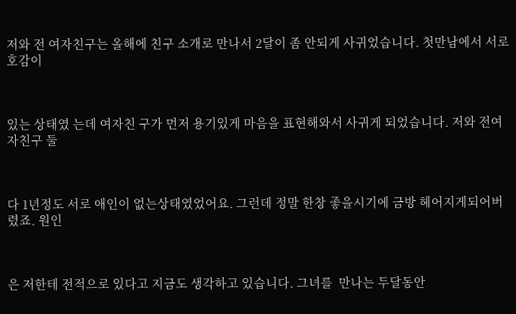저와 전 여자친구는 올해에 친구 소개로 만나서 2달이 좀 안되게 사귀었습니다. 첫만남에서 서로 호감이



있는 상태였 는데 여자친 구가 먼저 용기있게 마음을 표현해와서 사귀게 되었습니다. 저와 전여자친구 둘



다 1년정도 서로 애인이 없는상태였었어요. 그런데 정말 한창 좋을시기에 금방 헤어지게되어버렸죠. 원인



은 저한테 전적으로 있다고 지금도 생각하고 있습니다. 그녀를  만나는 두달동안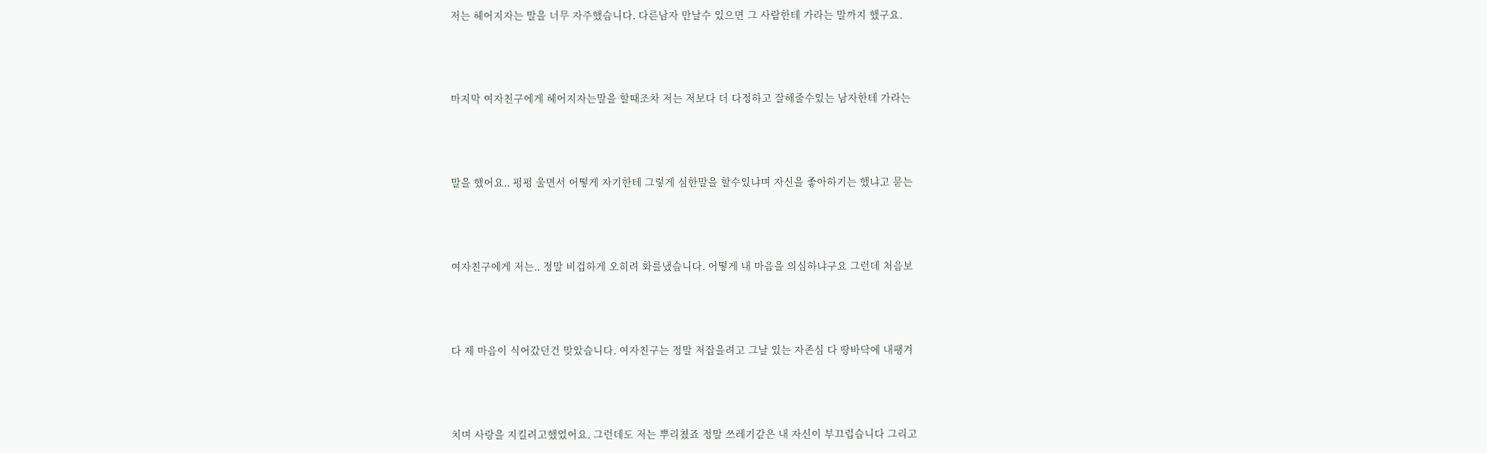저는 헤어지자는 말을 너무 자주했습니다. 다른남자 만날수 있으면 그 사람한테 가라는 말까지 했구요.



마지막 여자친구에게 헤어지자는말을 할때조차 저는 저보다 더 다정하고 잘해줄수있는 남자한테 가라는



말을 했어요.. 펑펑 울면서 어떻게 자기한테 그렇게 심한말을 할수있냐며 자신을 좋아하기는 했냐고 묻는



여자친구에게 저는.. 정말 비겁하게 오히려 화를냈습니다. 어떻게 내 마음을 의심하냐구요 그런데 처음보



다 제 마음이 식어갔던건 맞았습니다. 여자친구는 정말 저잡을려고 그날 있는 자존심 다 땅바닥에 내팽겨



치며 사랑을 지킬려고했었어요. 그런데도 저는 뿌리쳤죠 정말 쓰레기같은 내 자신이 부끄럽습니다 그리고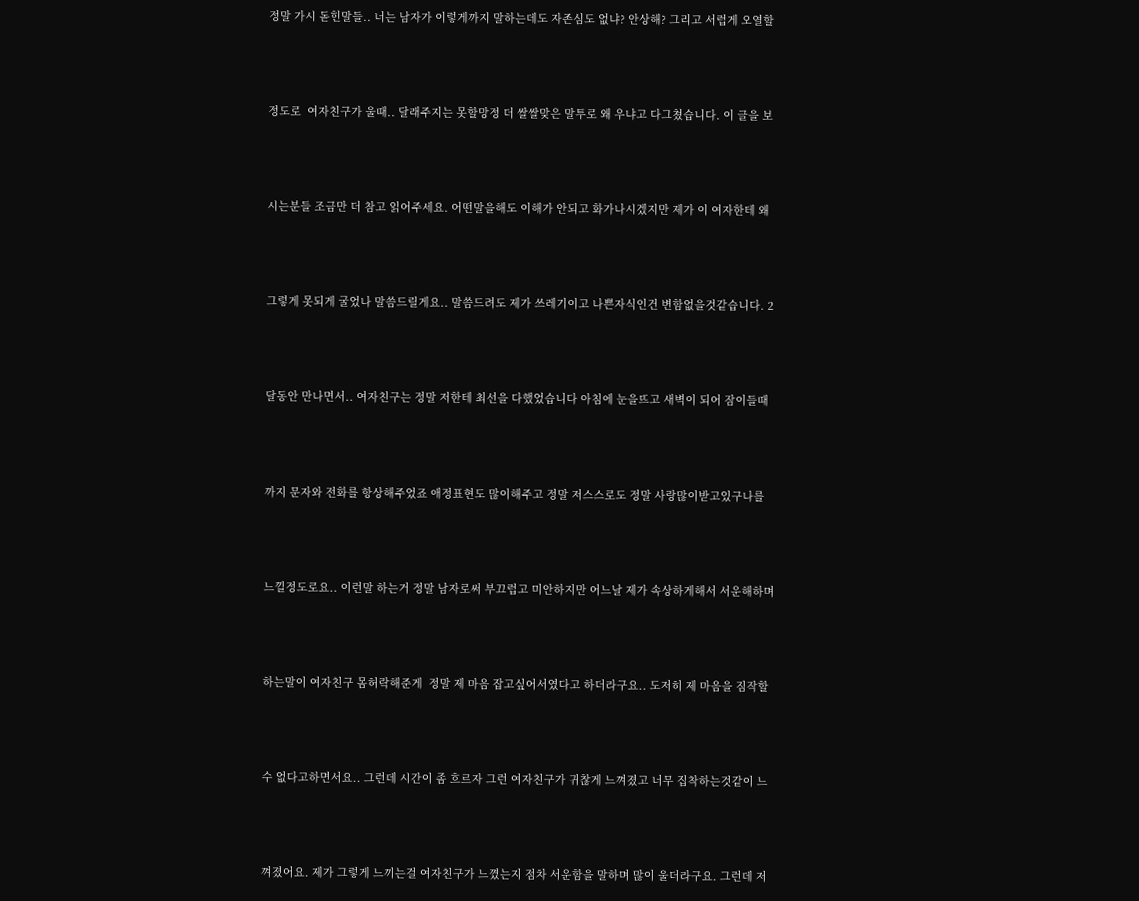정말 가시 돋힌말들.. 너는 남자가 이렇게까지 말하는데도 자존심도 없냐? 안상해? 그리고 서럽게 오열할



정도로  여자친구가 울때.. 달래주지는 못할망정 더 쌀쌀맞은 말투로 왜 우냐고 다그쳤습니다. 이 글을 보



시는분들 조금만 더 참고 읽어주세요. 어떤말을해도 이해가 안되고 화가나시겠지만 제가 이 여자한테 왜



그렇게 못되게 굴었나 말씀드릴게요.. 말씀드려도 제가 쓰레기이고 나쁜자식인건 변함없을것같습니다. 2



달동안 만나면서.. 여자친구는 정말 저한테 최선을 다했었습니다 아침에 눈을뜨고 새벽이 되어 잠이들때



까지 문자와 전화를 항상해주었죠 애정표현도 많이해주고 정말 저스스로도 정말 사랑많이받고있구나를



느낄정도로요.. 이런말 하는거 정말 남자로써 부끄럽고 미안하지만 어느날 제가 속상하게해서 서운해하며



하는말이 여자친구 몸허락해준게  정말 제 마음 잡고싶어서였다고 하더라구요.. 도저히 제 마음을 짐작할



수 없다고하면서요.. 그런데 시간이 좀 흐르자 그런 여자친구가 귀찮게 느껴졌고 너무 집착하는것같이 느



껴졌어요. 제가 그렇게 느끼는걸 여자친구가 느꼈는지 점차 서운함을 말하며 많이 울더라구요. 그런데 저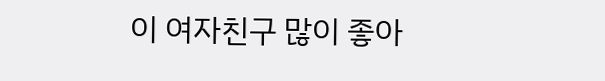이 여자친구 많이 좋아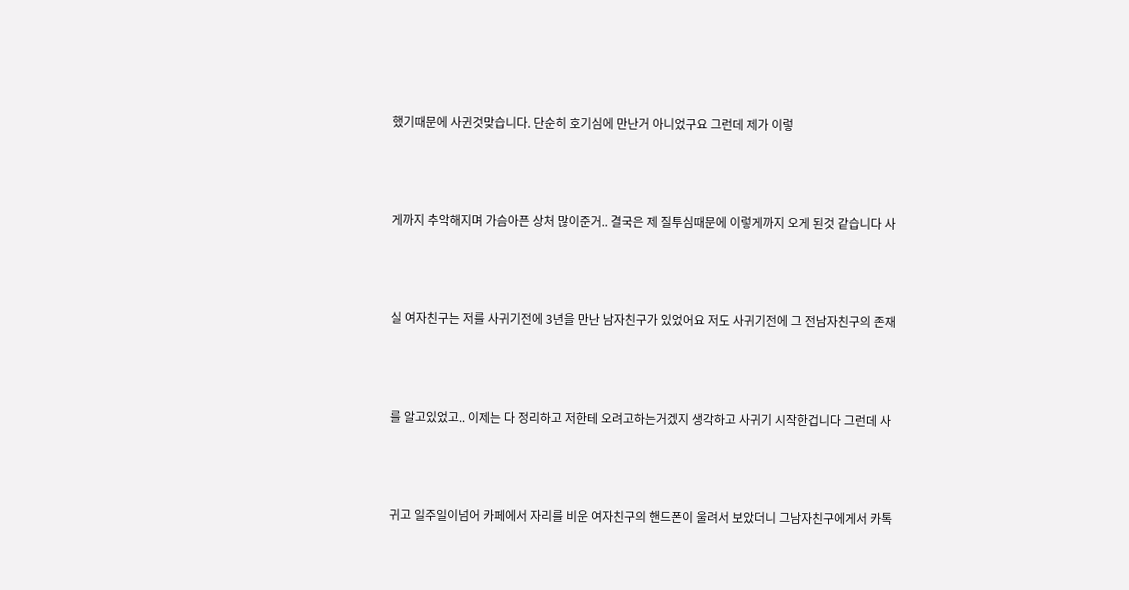했기때문에 사귄것맞습니다. 단순히 호기심에 만난거 아니었구요 그런데 제가 이렇



게까지 추악해지며 가슴아픈 상처 많이준거.. 결국은 제 질투심때문에 이렇게까지 오게 된것 같습니다 사



실 여자친구는 저를 사귀기전에 3년을 만난 남자친구가 있었어요 저도 사귀기전에 그 전남자친구의 존재



를 알고있었고.. 이제는 다 정리하고 저한테 오려고하는거겠지 생각하고 사귀기 시작한겁니다 그런데 사



귀고 일주일이넘어 카페에서 자리를 비운 여자친구의 핸드폰이 울려서 보았더니 그남자친구에게서 카톡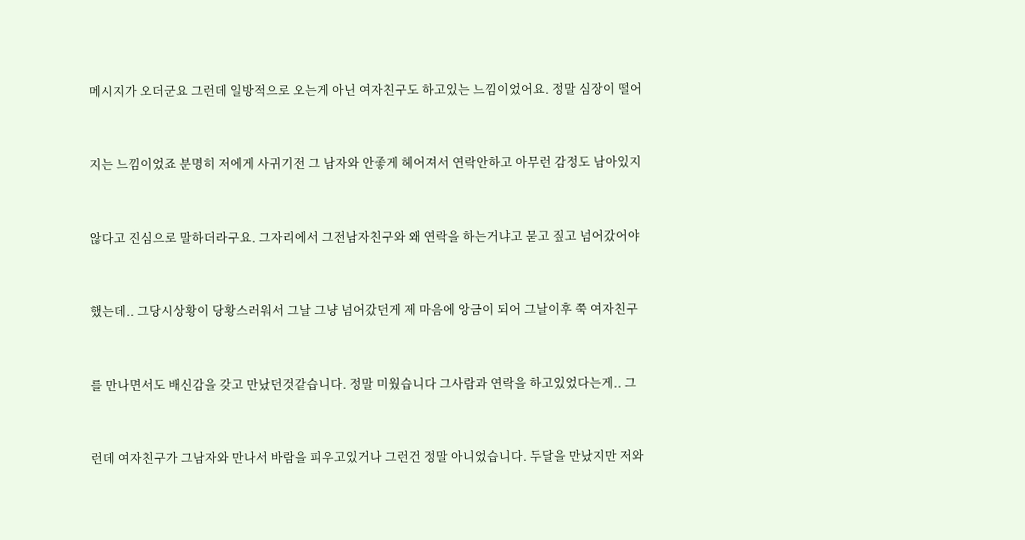메시지가 오더군요 그런데 일방적으로 오는게 아닌 여자친구도 하고있는 느낌이었어요. 정말 심장이 떨어



지는 느낌이었죠 분명히 저에게 사귀기전 그 남자와 안좋게 헤어져서 연락안하고 아무런 감정도 남아있지



않다고 진심으로 말하더라구요. 그자리에서 그전남자친구와 왜 연락을 하는거냐고 묻고 짚고 넘어갔어야



했는데.. 그당시상황이 당황스러워서 그날 그냥 넘어갔던게 제 마음에 앙금이 되어 그날이후 쭉 여자친구



를 만나면서도 배신감을 갖고 만났던것같습니다. 정말 미웠습니다 그사람과 연락을 하고있었다는게.. 그



런데 여자친구가 그남자와 만나서 바람을 피우고있거나 그런건 정말 아니었습니다. 두달을 만났지만 저와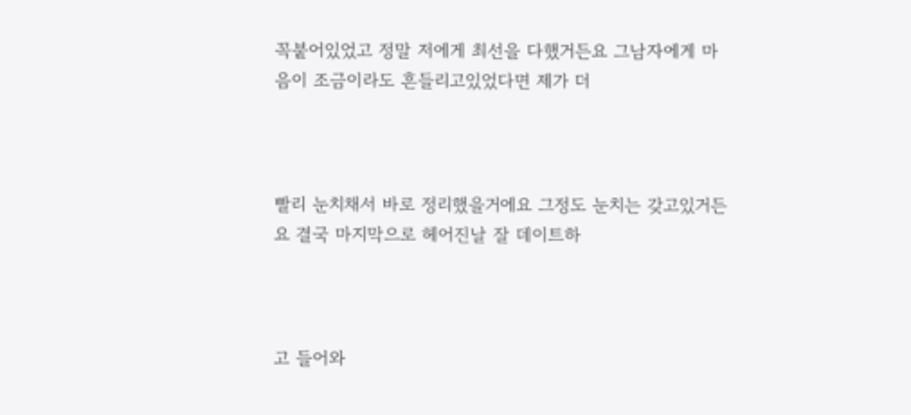꼭붙어있었고 정말 저에게 최선을 다했거든요 그남자에게 마음이 조금이라도 흔들리고있었다면 제가 더



빨리 눈치채서 바로 정리했을거에요 그정도 눈치는 갖고있거든요 결국 마지막으로 헤어진날 잘 데이트하



고 들어와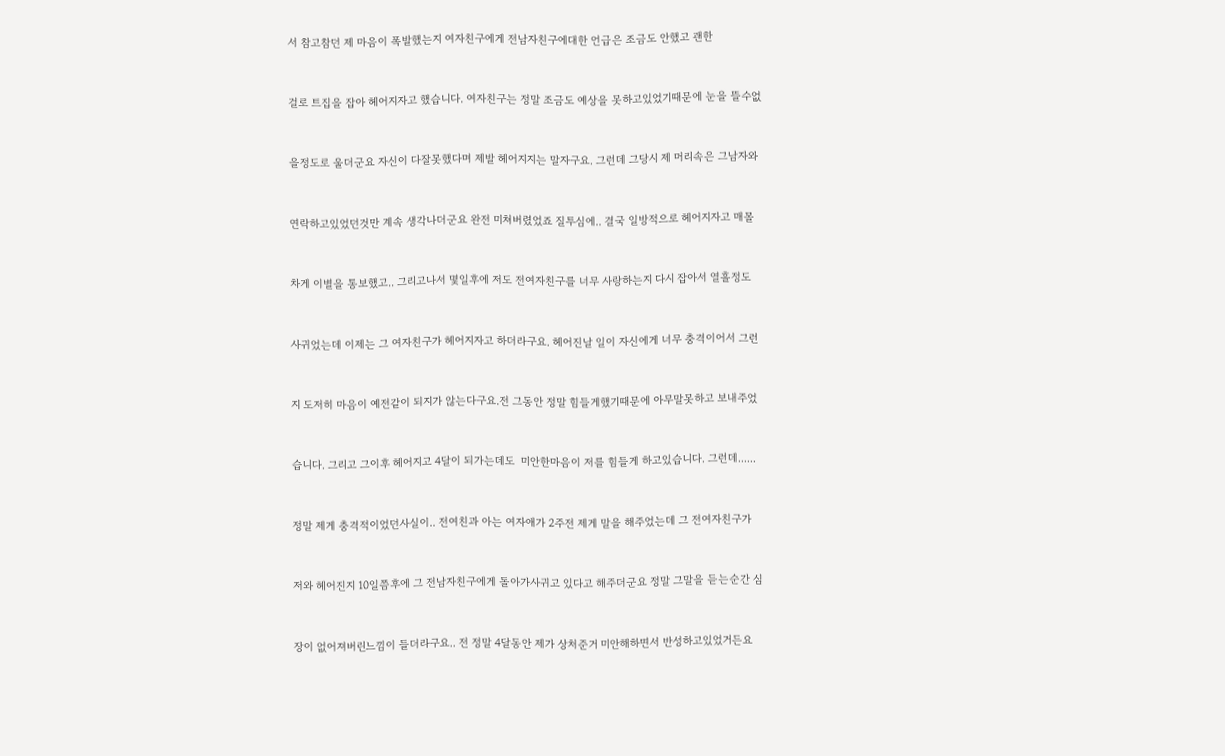서 참고참던 제 마음이 폭발했는지 여자친구에게 전남자친구에대한 언급은 조금도 안했고 괜한



걸로 트집을 잡아 헤어지자고 했습니다. 여자친구는 정말 조금도 예상을 못하고있었기때문에 눈을 뜰수없



을정도로 울더군요 자신이 다잘못했다며 제발 헤어지지는 말자구요. 그런데 그당시 제 머리속은 그남자와



연락하고있었던것만 계속 생각나더군요 완전 미쳐버렸었죠 질투심에.. 결국 일방적으로 헤어지자고 매몰



차게 이별을 통보했고.. 그리고나서 몇일후에 저도 전여자친구를 너무 사랑하는지 다시 잡아서 열흘정도



사귀었는데 이제는 그 여자친구가 헤어지자고 하더라구요. 헤어진날 일이 자신에게 너무 충격이어서 그런



지 도저히 마음이 예전같이 되지가 않는다구요.전 그동안 정말 힘들게했기때문에 아무말못하고 보내주었



습니다. 그리고 그이후 헤어지고 4달이 되가는데도  미안한마음이 저를 힘들게 하고있습니다. 그런데......



정말 제게 충격적이었던사실이.. 전여친과 아는 여자애가 2주전 제게 말을 해주었는데 그 전여자친구가



저와 헤어진지 10일쯤후에 그 전남자친구에게 돌아가사귀고 있다고 해주더군요 정말 그말을 듣는순간 심



장이 없어져버린느낌이 들더라구요.. 전 정말 4달동안 제가 상처준거 미안해하면서 반성하고있었거든요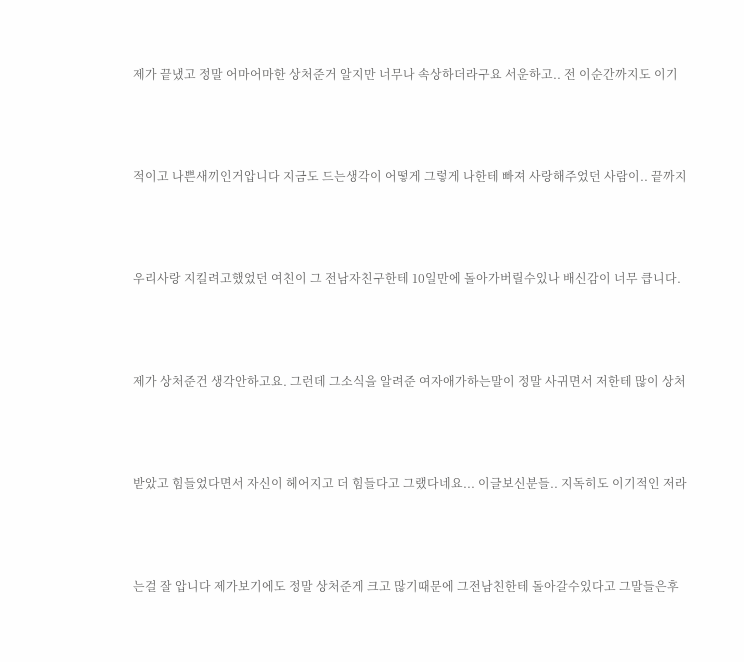제가 끝냈고 정말 어마어마한 상처준거 알지만 너무나 속상하더라구요 서운하고.. 전 이순간까지도 이기



적이고 나쁜새끼인거압니다 지금도 드는생각이 어떻게 그렇게 나한테 빠져 사랑해주었던 사람이.. 끝까지



우리사랑 지킬려고했었던 여친이 그 전남자친구한테 10일만에 돌아가버릴수있나 배신감이 너무 큽니다.



제가 상처준건 생각안하고요. 그런데 그소식을 알려준 여자애가하는말이 정말 사귀면서 저한테 많이 상처



받았고 힘들었다면서 자신이 헤어지고 더 힘들다고 그랬다네요... 이글보신분들.. 지독히도 이기적인 저라



는걸 잘 압니다 제가보기에도 정말 상처준게 크고 많기때문에 그전남친한테 돌아갈수있다고 그말들은후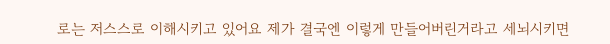로는 저스스로 이해시키고 있어요 제가 결국엔 이렇게 만들어버린거라고 세뇌시키면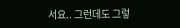서요.. 그런데도 그렇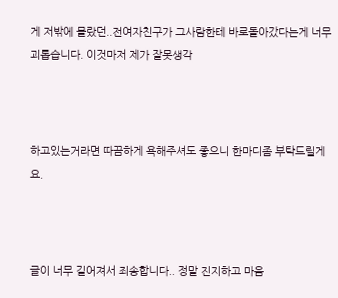게 저밖에 몰랐던..전여자친구가 그사람한테 바로돌아갔다는게 너무 괴롭습니다. 이것마저 제가 잘못생각



하고있는거라면 따끔하게 욕해주셔도 좋으니 한마디좀 부탁드릴게요.



글이 너무 길어져서 죄송합니다.. 정말 진지하고 마음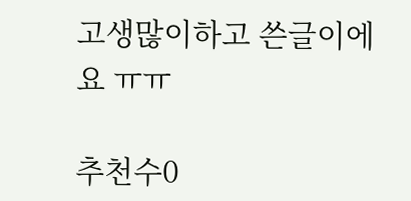고생많이하고 쓴글이에요 ㅠㅠ

추천수0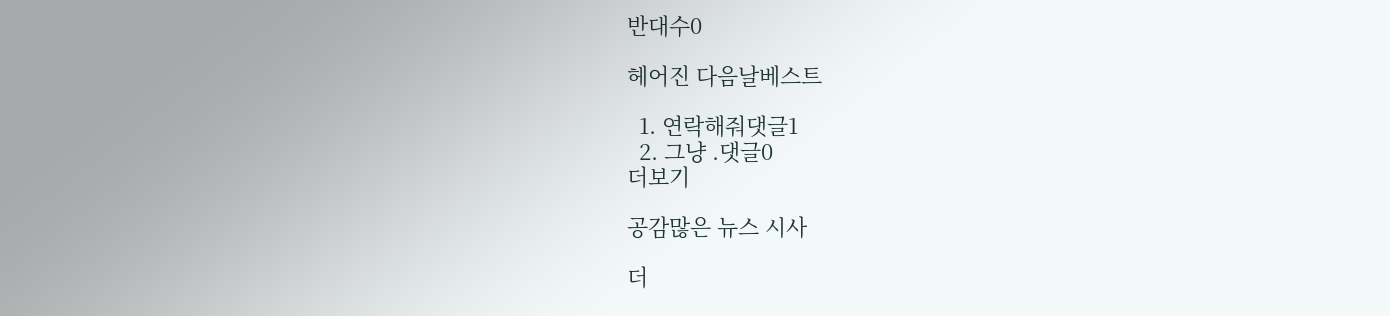반대수0

헤어진 다음날베스트

  1. 연락해줘댓글1
  2. 그냥 .댓글0
더보기

공감많은 뉴스 시사

더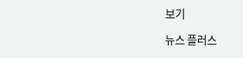보기

뉴스 플러스